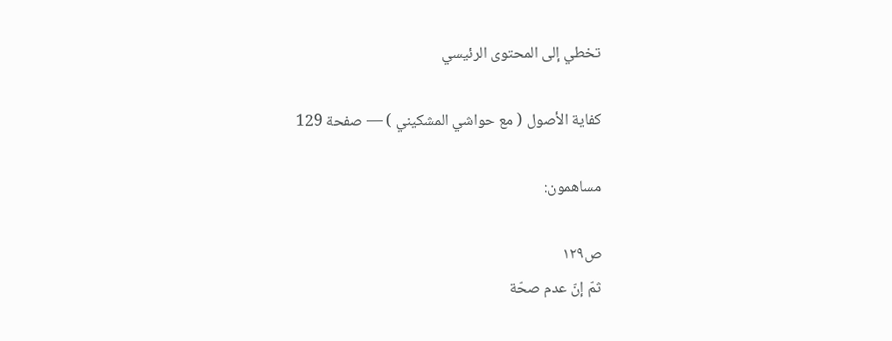تخطي إلى المحتوى الرئيسي

كفاية الأصول ( مع حواشي المشكيني ) — صفحة 129

مساهمون:

ص١٢٩
ثمّ إنّ عدم صحّة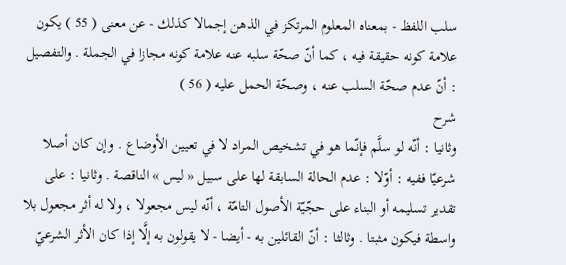سلب اللفظ - بمعناه المعلوم المرتكز في الذهن إجمالا كذلك - عن معنى ( 55 ) يكون علامة كونه حقيقة فيه ، كما أنّ صحّة سلبه عنه علامة كونه مجازا في الجملة . والتفصيل : أنّ عدم صحّة السلب عنه ، وصحّة الحمل عليه ( 56 )
شرح
وثانيا : أنّه لو سلَّم فإنّما هو في تشخيص المراد لا في تعيين الأوضاع . وإن كان أصلا شرعيّا ففيه : أوّلا : عدم الحالة السابقة لها على سبيل « ليس » الناقصة . وثانيا : على تقدير تسليمه أو البناء على حجّيّة الأصول التامّة ، أنّه ليس مجعولا ، ولا له أثر مجعول بلا واسطة فيكون مثبتا . وثالثا : أنّ القائلين به - أيضا - لا يقولون به إلَّا إذا كان الأثر الشرعيّ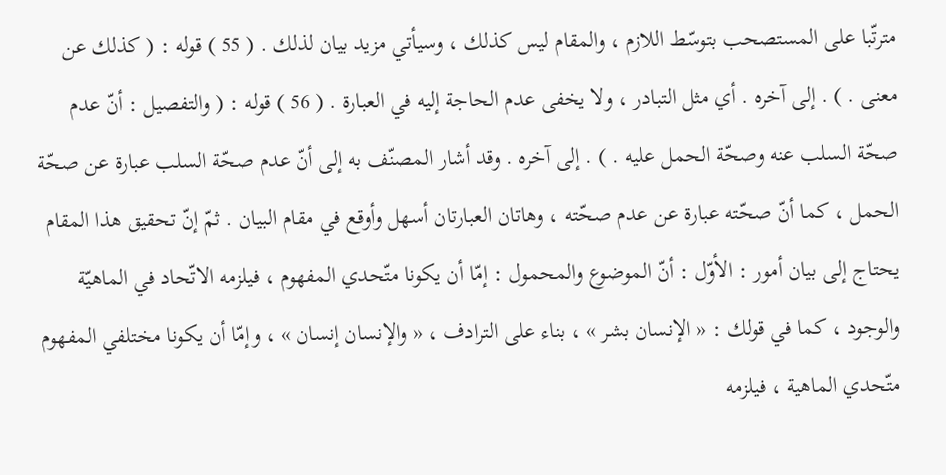مترتّبا على المستصحب بتوسّط اللازم ، والمقام ليس كذلك ، وسيأتي مزيد بيان لذلك . ( 55 ) قوله : ( كذلك عن معنى . ) . إلى آخره . أي مثل التبادر ، ولا يخفى عدم الحاجة إليه في العبارة . ( 56 ) قوله : ( والتفصيل : أنّ عدم صحّة السلب عنه وصحّة الحمل عليه . ) . إلى آخره . وقد أشار المصنّف به إلى أنّ عدم صحّة السلب عبارة عن صحّة الحمل ، كما أنّ صحّته عبارة عن عدم صحّته ، وهاتان العبارتان أسهل وأوقع في مقام البيان . ثمّ إنّ تحقيق هذا المقام يحتاج إلى بيان أمور : الأوّل : أنّ الموضوع والمحمول : إمّا أن يكونا متّحدي المفهوم ، فيلزمه الاتّحاد في الماهيّة والوجود ، كما في قولك : « الإنسان بشر » ، بناء على الترادف ، « والإنسان إنسان » ، وإمّا أن يكونا مختلفي المفهوم متّحدي الماهية ، فيلزمه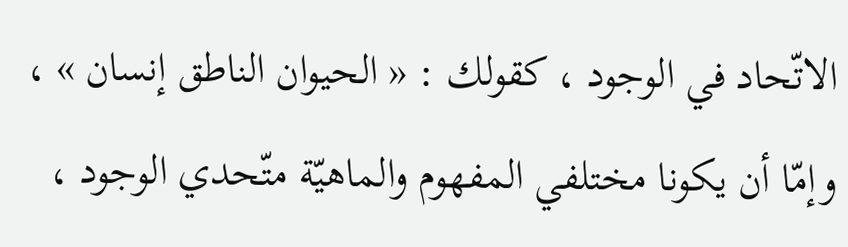الاتّحاد في الوجود ، كقولك : « الحيوان الناطق إنسان » ، وإمّا أن يكونا مختلفي المفهوم والماهيّة متّحدي الوجود ،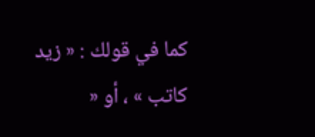كما في قولك : « زيد كاتب » ، أو «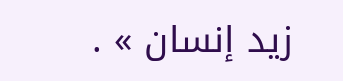زيد إنسان » .